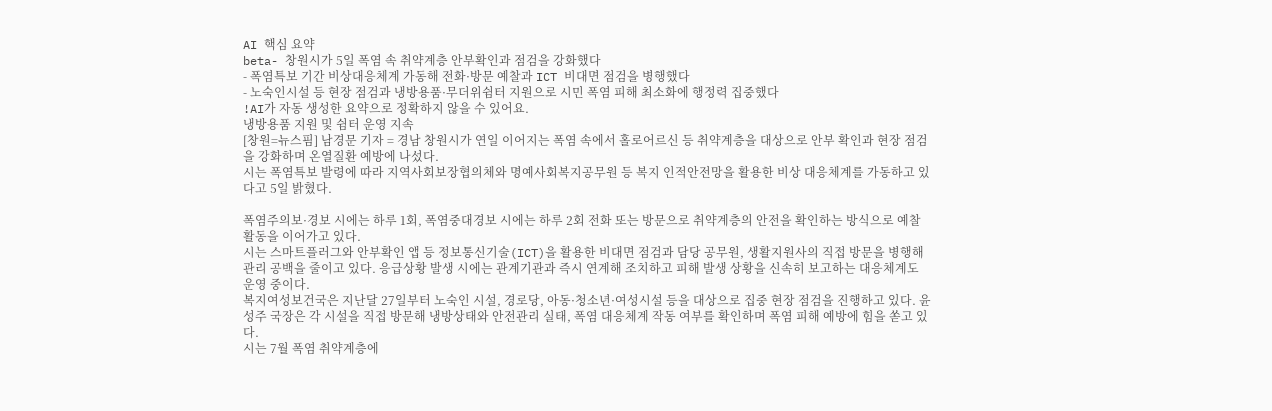AI 핵심 요약
beta- 창원시가 5일 폭염 속 취약계층 안부확인과 점검을 강화했다
- 폭염특보 기간 비상대응체계 가동해 전화·방문 예찰과 ICT 비대면 점검을 병행했다
- 노숙인시설 등 현장 점검과 냉방용품·무더위쉼터 지원으로 시민 폭염 피해 최소화에 행정력 집중했다
!AI가 자동 생성한 요약으로 정확하지 않을 수 있어요.
냉방용품 지원 및 쉼터 운영 지속
[창원=뉴스핌] 남경문 기자 = 경남 창원시가 연일 이어지는 폭염 속에서 홀로어르신 등 취약계층을 대상으로 안부 확인과 현장 점검을 강화하며 온열질환 예방에 나섰다.
시는 폭염특보 발령에 따라 지역사회보장협의체와 명예사회복지공무원 등 복지 인적안전망을 활용한 비상 대응체계를 가동하고 있다고 5일 밝혔다.

폭염주의보·경보 시에는 하루 1회, 폭염중대경보 시에는 하루 2회 전화 또는 방문으로 취약계층의 안전을 확인하는 방식으로 예찰 활동을 이어가고 있다.
시는 스마트플러그와 안부확인 앱 등 정보통신기술(ICT)을 활용한 비대면 점검과 담당 공무원, 생활지원사의 직접 방문을 병행해 관리 공백을 줄이고 있다. 응급상황 발생 시에는 관계기관과 즉시 연계해 조치하고 피해 발생 상황을 신속히 보고하는 대응체계도 운영 중이다.
복지여성보건국은 지난달 27일부터 노숙인 시설, 경로당, 아동·청소년·여성시설 등을 대상으로 집중 현장 점검을 진행하고 있다. 윤성주 국장은 각 시설을 직접 방문해 냉방상태와 안전관리 실태, 폭염 대응체계 작동 여부를 확인하며 폭염 피해 예방에 힘을 쏟고 있다.
시는 7월 폭염 취약계층에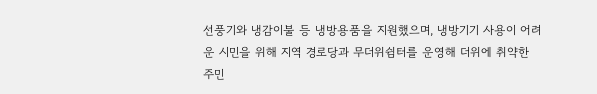선풍기와 냉감이불 등 냉방용품을 지원했으며, 냉방기기 사용이 어려운 시민을 위해 지역 경로당과 무더위쉼터를 운영해 더위에 취약한 주민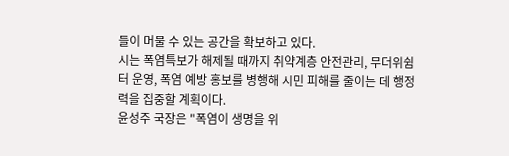들이 머물 수 있는 공간을 확보하고 있다.
시는 폭염특보가 해제될 때까지 취약계층 안전관리, 무더위쉼터 운영, 폭염 예방 홍보를 병행해 시민 피해를 줄이는 데 행정력을 집중할 계획이다.
윤성주 국장은 "폭염이 생명을 위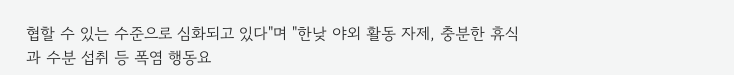협할 수 있는 수준으로 심화되고 있다"며 "한낮 야외 활동 자제, 충분한 휴식과 수분 섭취 등 폭염 행동요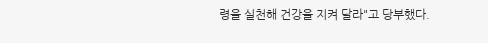령을 실천해 건강을 지켜 달라"고 당부했다.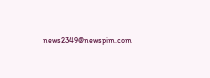news2349@newspim.com